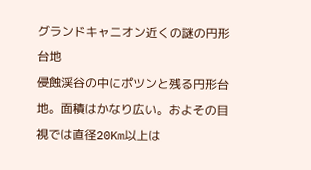グランドキャニオン近くの謎の円形台地
侵蝕渓谷の中にポツンと残る円形台地。面積はかなり広い。およその目視では直径20Km以上は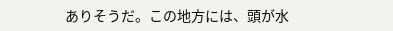ありそうだ。この地方には、頭が水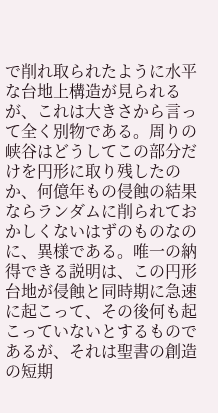で削れ取られたように水平な台地上構造が見られるが、これは大きさから言って全く別物である。周りの峡谷はどうしてこの部分だけを円形に取り残したのか、何億年もの侵蝕の結果ならランダムに削られておかしくないはずのものなのに、異様である。唯一の納得できる説明は、この円形台地が侵蝕と同時期に急速に起こって、その後何も起こっていないとするものであるが、それは聖書の創造の短期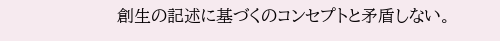創生の記述に基づくのコンセプトと矛盾しない。